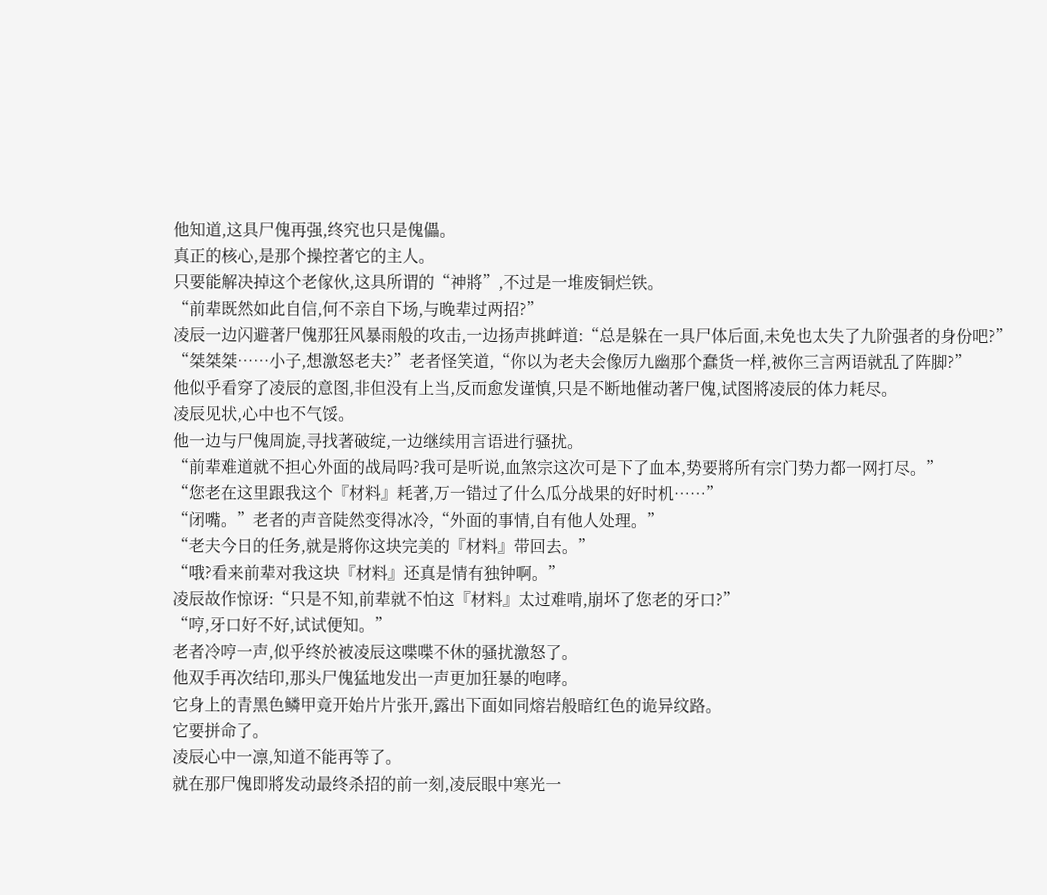他知道,这具尸傀再强,终究也只是傀儡。
真正的核心,是那个操控著它的主人。
只要能解决掉这个老傢伙,这具所谓的“神將”,不过是一堆废铜烂铁。
“前辈既然如此自信,何不亲自下场,与晚辈过两招?”
凌辰一边闪避著尸傀那狂风暴雨般的攻击,一边扬声挑衅道:“总是躲在一具尸体后面,未免也太失了九阶强者的身份吧?”
“桀桀桀……小子,想激怒老夫?”老者怪笑道,“你以为老夫会像厉九幽那个蠢货一样,被你三言两语就乱了阵脚?”
他似乎看穿了凌辰的意图,非但没有上当,反而愈发谨慎,只是不断地催动著尸傀,试图將凌辰的体力耗尽。
凌辰见状,心中也不气馁。
他一边与尸傀周旋,寻找著破绽,一边继续用言语进行骚扰。
“前辈难道就不担心外面的战局吗?我可是听说,血煞宗这次可是下了血本,势要將所有宗门势力都一网打尽。”
“您老在这里跟我这个『材料』耗著,万一错过了什么瓜分战果的好时机……”
“闭嘴。”老者的声音陡然变得冰冷,“外面的事情,自有他人处理。”
“老夫今日的任务,就是將你这块完美的『材料』带回去。”
“哦?看来前辈对我这块『材料』还真是情有独钟啊。”
凌辰故作惊讶:“只是不知,前辈就不怕这『材料』太过难啃,崩坏了您老的牙口?”
“哼,牙口好不好,试试便知。”
老者冷哼一声,似乎终於被凌辰这喋喋不休的骚扰激怒了。
他双手再次结印,那头尸傀猛地发出一声更加狂暴的咆哮。
它身上的青黑色鳞甲竟开始片片张开,露出下面如同熔岩般暗红色的诡异纹路。
它要拼命了。
凌辰心中一凛,知道不能再等了。
就在那尸傀即將发动最终杀招的前一刻,凌辰眼中寒光一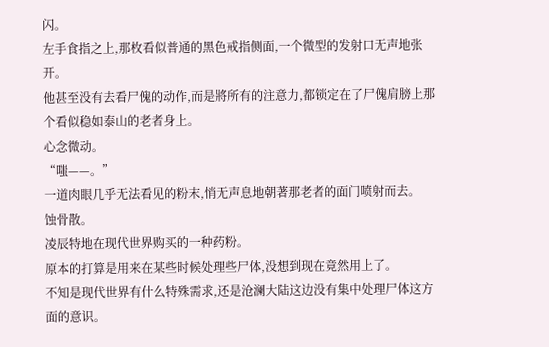闪。
左手食指之上,那枚看似普通的黑色戒指侧面,一个微型的发射口无声地张开。
他甚至没有去看尸傀的动作,而是將所有的注意力,都锁定在了尸傀肩膀上那个看似稳如泰山的老者身上。
心念微动。
“嗤——。”
一道肉眼几乎无法看见的粉末,悄无声息地朝著那老者的面门喷射而去。
蚀骨散。
凌辰特地在现代世界购买的一种药粉。
原本的打算是用来在某些时候处理些尸体,没想到现在竟然用上了。
不知是现代世界有什么特殊需求,还是沧澜大陆这边没有集中处理尸体这方面的意识。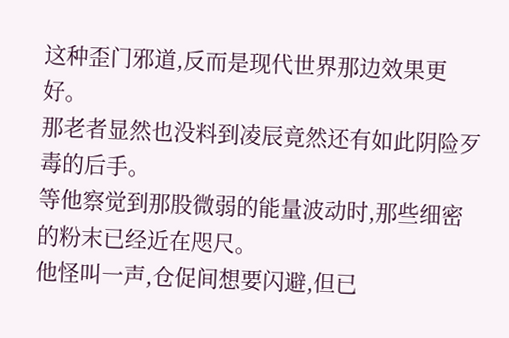这种歪门邪道,反而是现代世界那边效果更好。
那老者显然也没料到凌辰竟然还有如此阴险歹毒的后手。
等他察觉到那股微弱的能量波动时,那些细密的粉末已经近在咫尺。
他怪叫一声,仓促间想要闪避,但已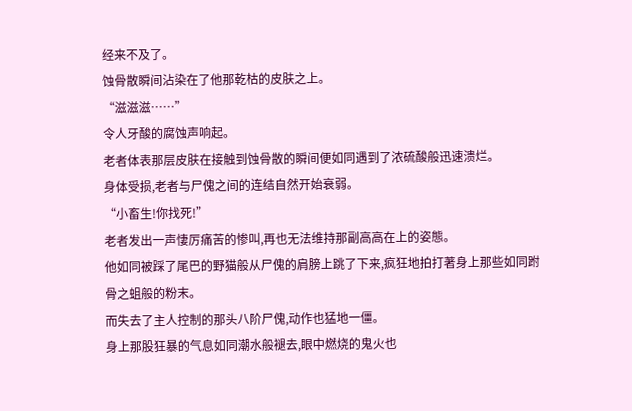经来不及了。
蚀骨散瞬间沾染在了他那乾枯的皮肤之上。
“滋滋滋……”
令人牙酸的腐蚀声响起。
老者体表那层皮肤在接触到蚀骨散的瞬间便如同遇到了浓硫酸般迅速溃烂。
身体受损,老者与尸傀之间的连结自然开始衰弱。
“小畜生!你找死!”
老者发出一声悽厉痛苦的惨叫,再也无法维持那副高高在上的姿態。
他如同被踩了尾巴的野猫般从尸傀的肩膀上跳了下来,疯狂地拍打著身上那些如同跗骨之蛆般的粉末。
而失去了主人控制的那头八阶尸傀,动作也猛地一僵。
身上那股狂暴的气息如同潮水般褪去,眼中燃烧的鬼火也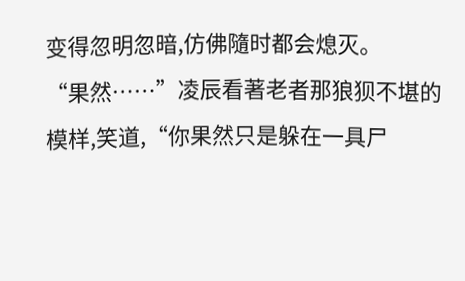变得忽明忽暗,仿佛隨时都会熄灭。
“果然……”凌辰看著老者那狼狈不堪的模样,笑道,“你果然只是躲在一具尸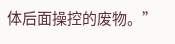体后面操控的废物。”